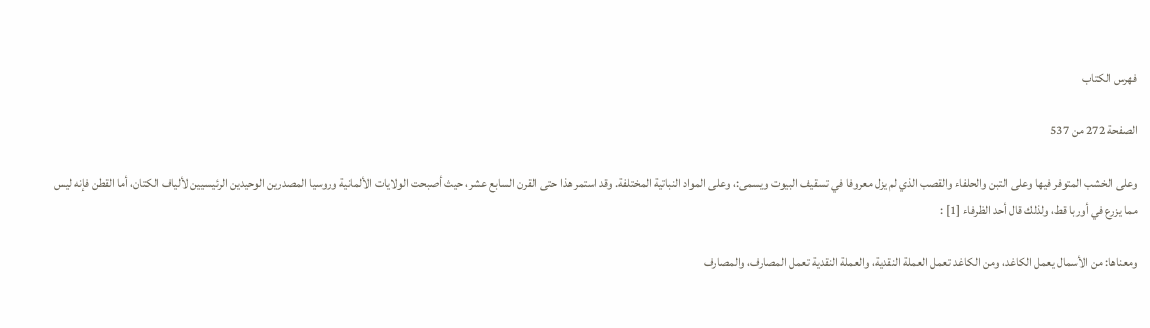فهرس الكتاب

الصفحة 272 من 537

وعلى الخشب المتوفر فيها وعلى التبن والحلفاء والقصب الذي لم يزل معروفا في تسقيف البيوت ويسمى:، وعلى المواد النباتية المختلفة. وقد استمر هذا حتى القرن السابع عشر، حيث أصبحت الولايات الألمانية وروسيا المصدرين الوحيدين الرئيسيين لألياف الكتان، أما القطن فإنه ليس مما يزرع في أوربا قط، ولذلك قال أحد الظرفاء [1] :

ومعناها: من الأسمال يعمل الكاغد، ومن الكاغد تعمل العملة النقدية، والعملة النقدية تعمل المصارف، والمصارف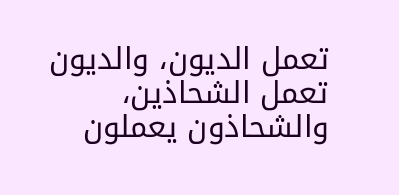تعمل الديون، والديون تعمل الشحاذين، والشحاذون يعملون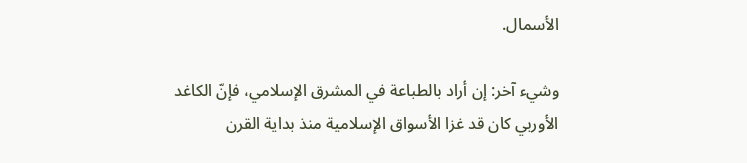الأسمال.

وشيء آخر: إن أراد بالطباعة في المشرق الإسلامي، فإنّ الكاغد الأوربي كان قد غزا الأسواق الإسلامية منذ بداية القرن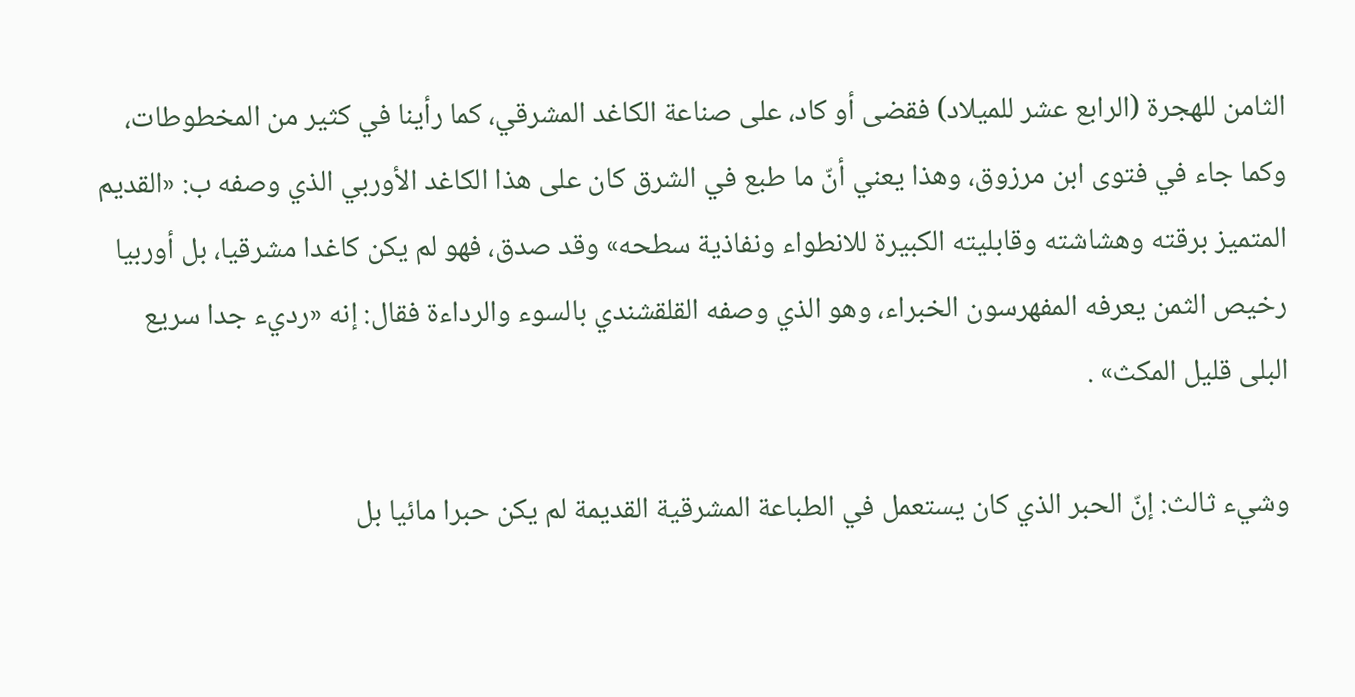الثامن للهجرة (الرابع عشر للميلاد) فقضى أو كاد، على صناعة الكاغد المشرقي، كما رأينا في كثير من المخطوطات، وكما جاء في فتوى ابن مرزوق، وهذا يعني أنّ ما طبع في الشرق كان على هذا الكاغد الأوربي الذي وصفه ب: «القديم المتميز برقته وهشاشته وقابليته الكبيرة للانطواء ونفاذية سطحه» وقد صدق، فهو لم يكن كاغدا مشرقيا، بل أوربيا رخيص الثمن يعرفه المفهرسون الخبراء، وهو الذي وصفه القلقشندي بالسوء والرداءة فقال: إنه «رديء جدا سريع البلى قليل المكث» .

وشيء ثالث: إنّ الحبر الذي كان يستعمل في الطباعة المشرقية القديمة لم يكن حبرا مائيا بل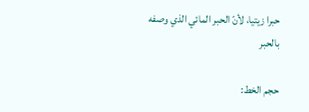حبرا زيتيا، لأنّ الحبر المائي الذي وصفه بالحبر

حجم الخط: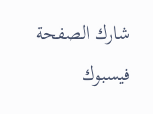شارك الصفحة
فيسبوك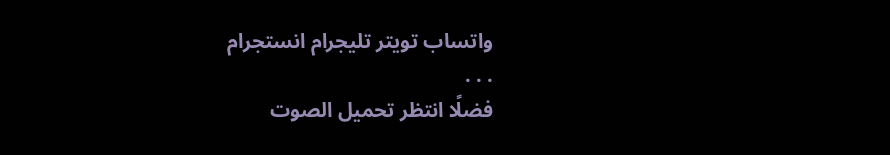واتساب تويتر تليجرام انستجرام
. . .
فضلًا انتظر تحميل الصوت